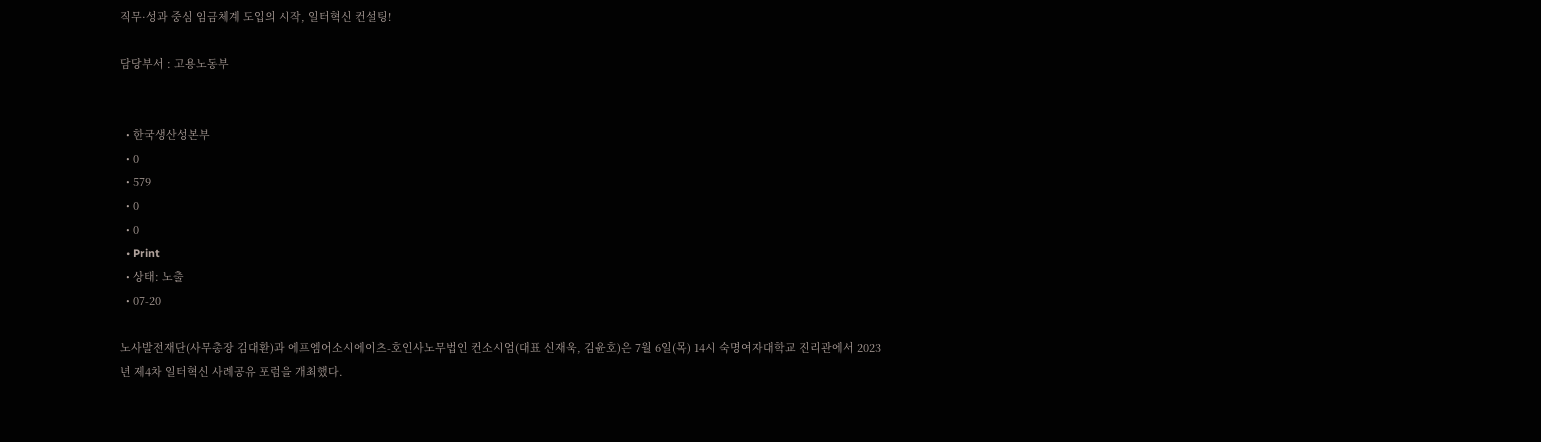직무·성과 중심 임금체계 도입의 시작, 일터혁신 컨설팅!

담당부서 : 고용노동부


  • 한국생산성본부
  • 0
  • 579
  • 0
  • 0
  • Print
  • 상태: 노출
  • 07-20

노사발전재단(사무총장 김대환)과 에프엠어소시에이츠-호인사노무법인 컨소시엄(대표 신재욱, 김윤호)은 7월 6일(목) 14시 숙명여자대학교 진리관에서 2023년 제4차 일터혁신 사례공유 포럼을 개최했다.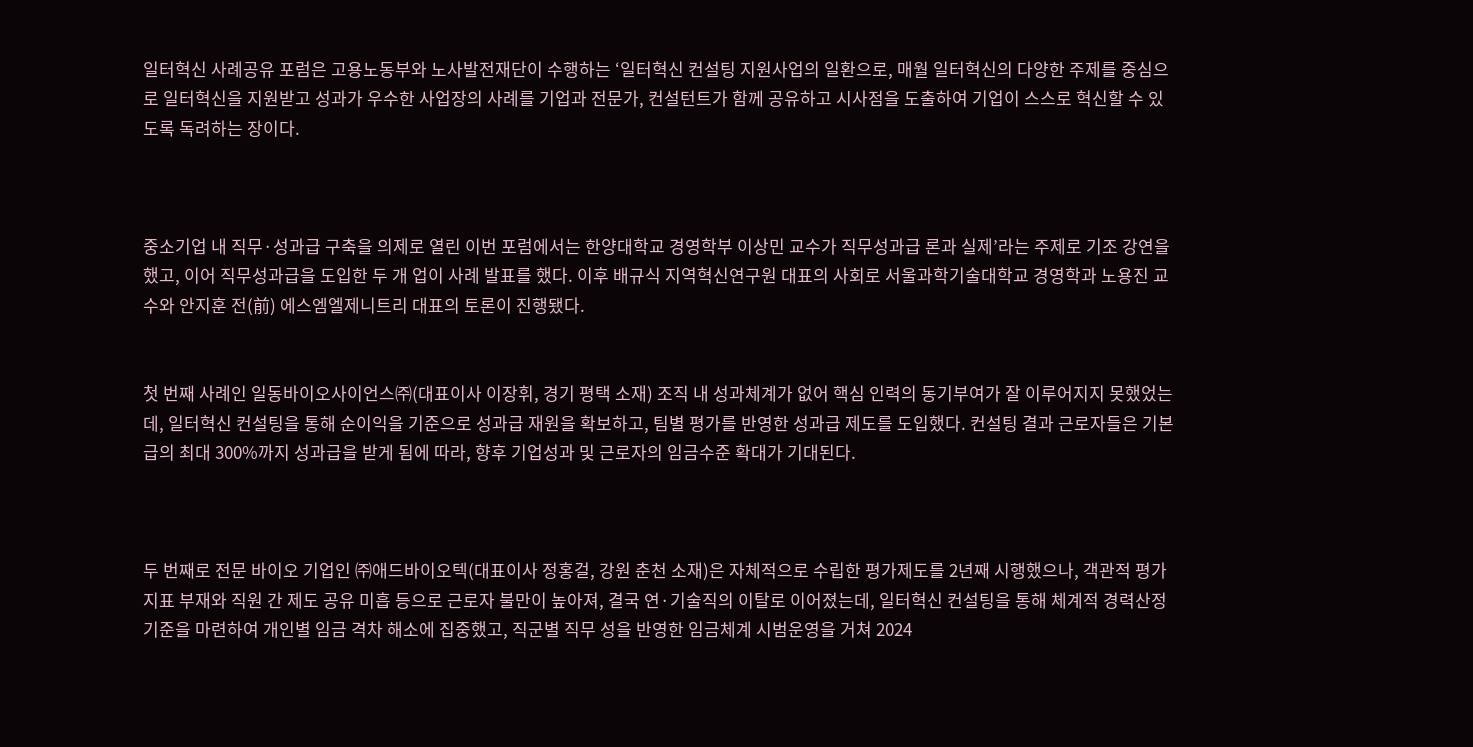일터혁신 사례공유 포럼은 고용노동부와 노사발전재단이 수행하는 ‘일터혁신 컨설팅 지원사업의 일환으로, 매월 일터혁신의 다양한 주제를 중심으로 일터혁신을 지원받고 성과가 우수한 사업장의 사례를 기업과 전문가, 컨설턴트가 함께 공유하고 시사점을 도출하여 기업이 스스로 혁신할 수 있도록 독려하는 장이다.



중소기업 내 직무·성과급 구축을 의제로 열린 이번 포럼에서는 한양대학교 경영학부 이상민 교수가 직무성과급 론과 실제’라는 주제로 기조 강연을 했고, 이어 직무성과급을 도입한 두 개 업이 사례 발표를 했다. 이후 배규식 지역혁신연구원 대표의 사회로 서울과학기술대학교 경영학과 노용진 교수와 안지훈 전(前) 에스엠엘제니트리 대표의 토론이 진행됐다.


첫 번째 사례인 일동바이오사이언스㈜(대표이사 이장휘, 경기 평택 소재) 조직 내 성과체계가 없어 핵심 인력의 동기부여가 잘 이루어지지 못했었는데, 일터혁신 컨설팅을 통해 순이익을 기준으로 성과급 재원을 확보하고, 팀별 평가를 반영한 성과급 제도를 도입했다. 컨설팅 결과 근로자들은 기본급의 최대 300%까지 성과급을 받게 됨에 따라, 향후 기업성과 및 근로자의 임금수준 확대가 기대된다.



두 번째로 전문 바이오 기업인 ㈜애드바이오텍(대표이사 정홍걸, 강원 춘천 소재)은 자체적으로 수립한 평가제도를 2년째 시행했으나, 객관적 평가지표 부재와 직원 간 제도 공유 미흡 등으로 근로자 불만이 높아져, 결국 연·기술직의 이탈로 이어졌는데, 일터혁신 컨설팅을 통해 체계적 경력산정 기준을 마련하여 개인별 임금 격차 해소에 집중했고, 직군별 직무 성을 반영한 임금체계 시범운영을 거쳐 2024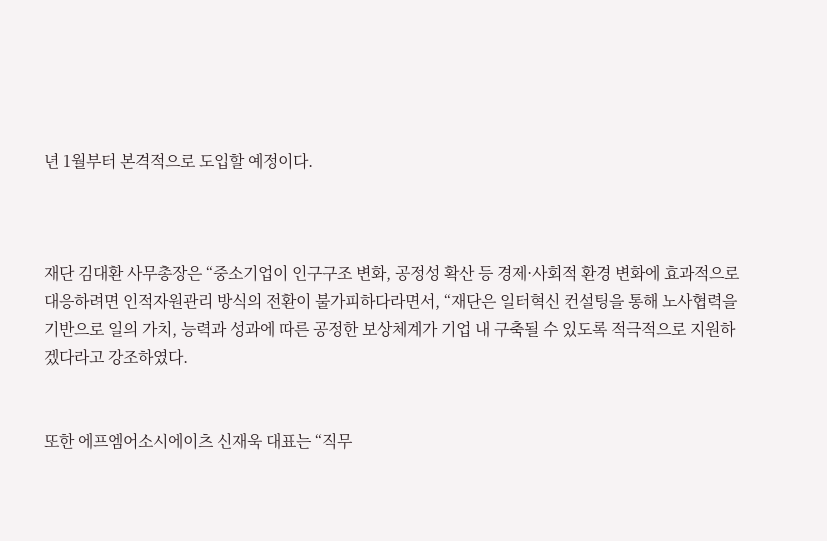년 1월부터 본격적으로 도입할 예정이다.



재단 김대환 사무총장은 “중소기업이 인구구조 변화, 공정성 확산 등 경제·사회적 환경 변화에 효과적으로 대응하려면 인적자원관리 방식의 전환이 불가피하다라면서, “재단은 일터혁신 컨설팅을 통해 노사협력을 기반으로 일의 가치, 능력과 성과에 따른 공정한 보상체계가 기업 내 구축될 수 있도록 적극적으로 지원하겠다라고 강조하였다.


또한 에프엠어소시에이츠 신재욱 대표는 “직무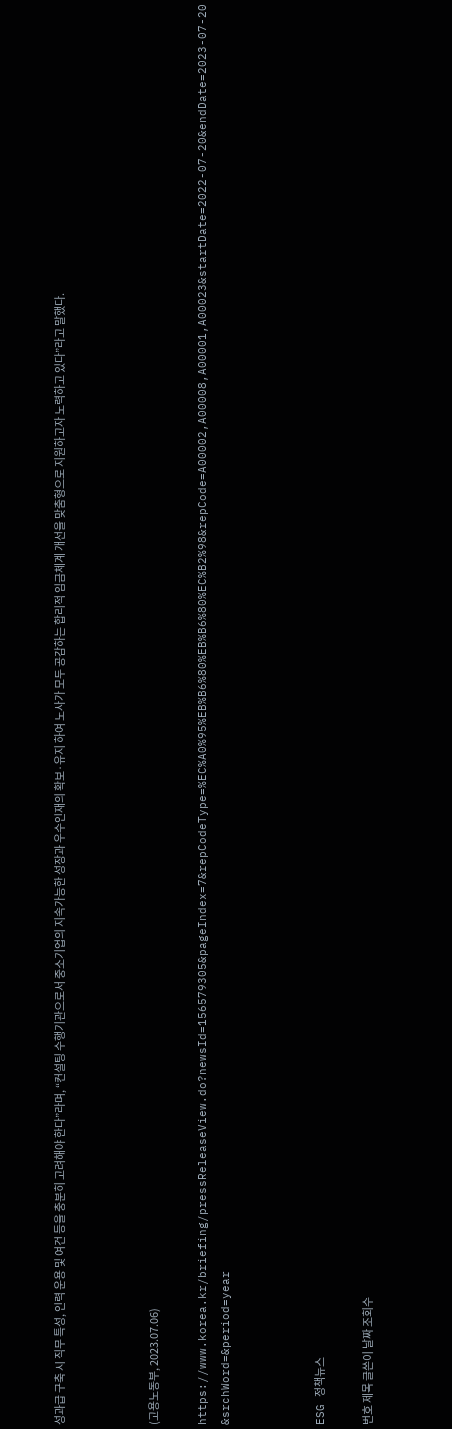성과급 구축 시 직무 특성, 인력 운용 및 여건 등을 충분히 고려해야 한다”라며, “컨설팅 수행기관으로서 중소기업의 지속가능한 성장과 우수인재의 확보·유지 하여 노사가 모두 공감하는 합리적 임금체계 개선을 맞춤형으로 지원하고자 노력하고 있다”라고 말했다.



(고용노동부, 2023.07.06)

https://www.korea.kr/briefing/pressReleaseView.do?newsId=156579305&pageIndex=7&repCodeType=%EC%A0%95%EB%B6%80%EB%B6%80%EC%B2%98&repCode=A00002,A00008,A00001,A00023&startDate=2022-07-20&endDate=2023-07-20&srchWord=&period=year



ESG 정책뉴스

번호 제목 글쓴이 날짜 조회수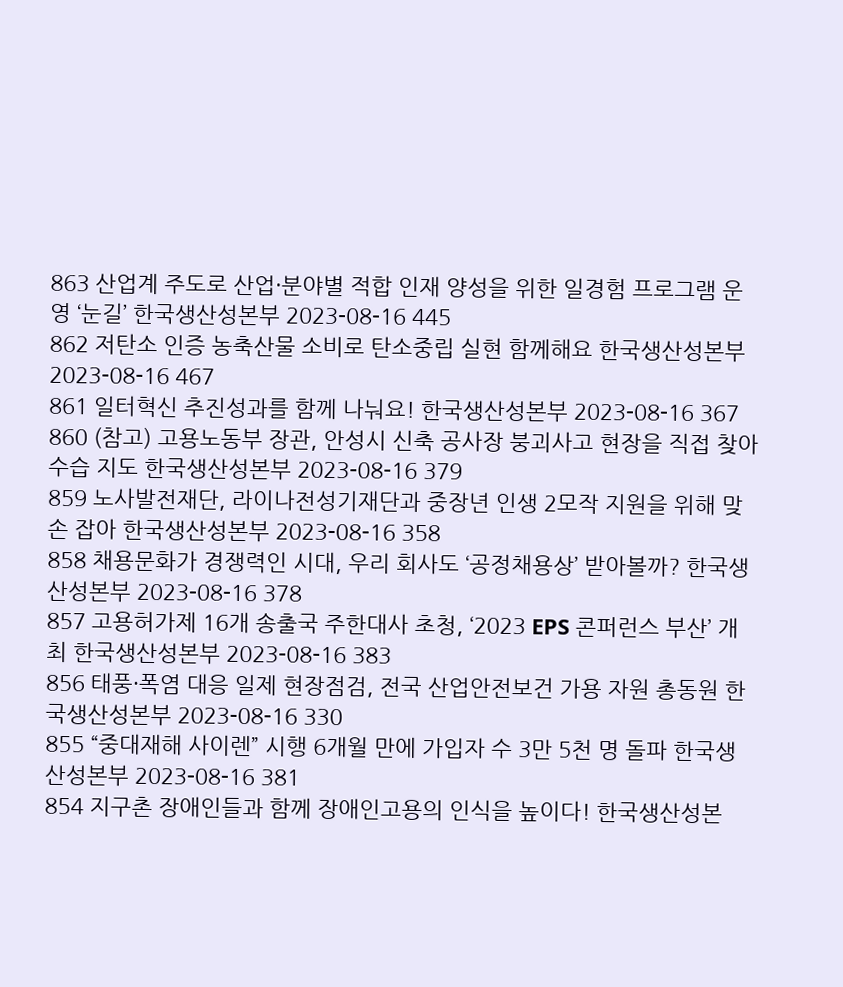863 산업계 주도로 산업·분야별 적합 인재 양성을 위한 일경험 프로그램 운영 ‘눈길’ 한국생산성본부 2023-08-16 445
862 저탄소 인증 농축산물 소비로 탄소중립 실현 함께해요 한국생산성본부 2023-08-16 467
861 일터혁신 추진성과를 함께 나눠요! 한국생산성본부 2023-08-16 367
860 (참고) 고용노동부 장관, 안성시 신축 공사장 붕괴사고 현장을 직접 찾아 수습 지도 한국생산성본부 2023-08-16 379
859 노사발전재단, 라이나전성기재단과 중장년 인생 2모작 지원을 위해 맞손 잡아 한국생산성본부 2023-08-16 358
858 채용문화가 경쟁력인 시대, 우리 회사도 ‘공정채용상’ 받아볼까? 한국생산성본부 2023-08-16 378
857 고용허가제 16개 송출국 주한대사 초청, ‘2023 EPS 콘퍼런스 부산’ 개최 한국생산성본부 2023-08-16 383
856 태풍·폭염 대응 일제 현장점검, 전국 산업안전보건 가용 자원 총동원 한국생산성본부 2023-08-16 330
855 “중대재해 사이렌” 시행 6개월 만에 가입자 수 3만 5천 명 돌파 한국생산성본부 2023-08-16 381
854 지구촌 장애인들과 함께 장애인고용의 인식을 높이다! 한국생산성본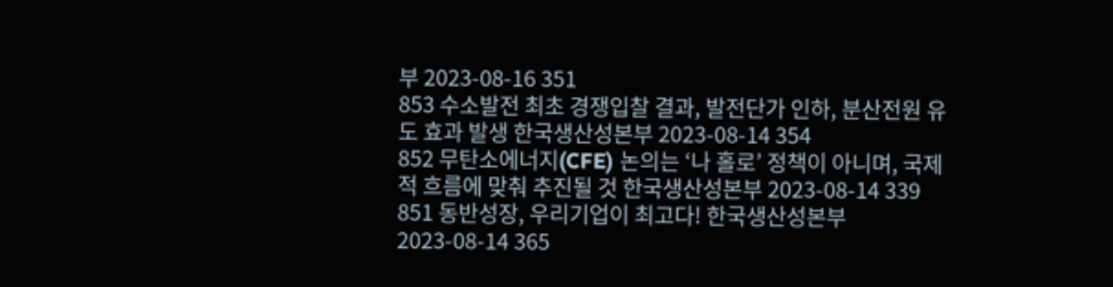부 2023-08-16 351
853 수소발전 최초 경쟁입찰 결과, 발전단가 인하, 분산전원 유도 효과 발생 한국생산성본부 2023-08-14 354
852 무탄소에너지(CFE) 논의는 ‘나 홀로’ 정책이 아니며, 국제적 흐름에 맞춰 추진될 것 한국생산성본부 2023-08-14 339
851 동반성장, 우리기업이 최고다! 한국생산성본부 2023-08-14 365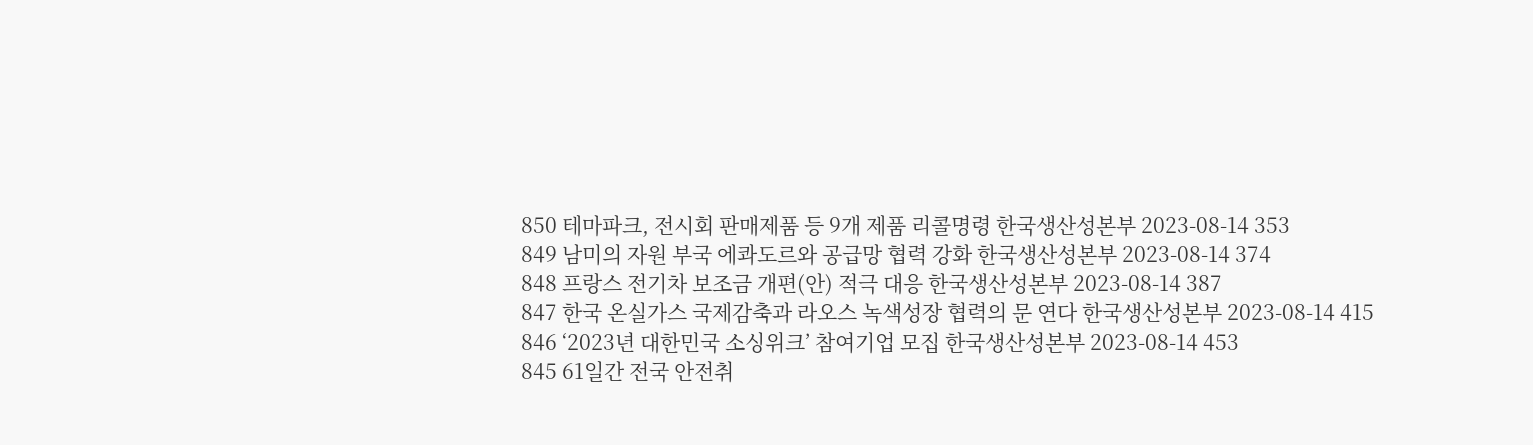850 테마파크, 전시회 판매제품 등 9개 제품 리콜명령 한국생산성본부 2023-08-14 353
849 남미의 자원 부국 에콰도르와 공급망 협력 강화 한국생산성본부 2023-08-14 374
848 프랑스 전기차 보조금 개편(안) 적극 대응 한국생산성본부 2023-08-14 387
847 한국 온실가스 국제감축과 라오스 녹색성장 협력의 문 연다 한국생산성본부 2023-08-14 415
846 ‘2023년 대한민국 소싱위크’ 참여기업 모집 한국생산성본부 2023-08-14 453
845 61일간 전국 안전취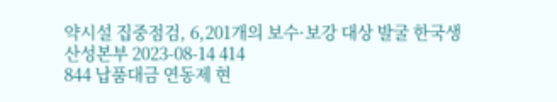약시설 집중점검, 6,201개의 보수·보강 대상 발굴 한국생산성본부 2023-08-14 414
844 납품대금 연동제 현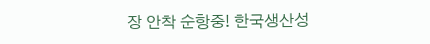장 안착 순항중! 한국생산성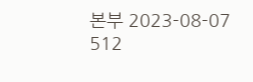본부 2023-08-07 512